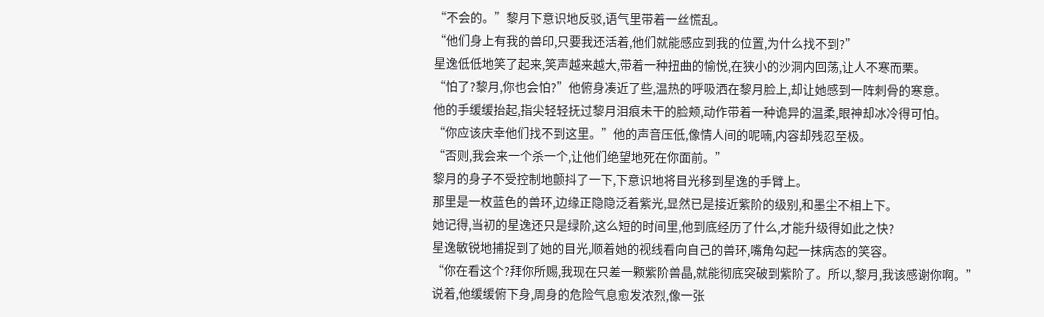“不会的。”黎月下意识地反驳,语气里带着一丝慌乱。
“他们身上有我的兽印,只要我还活着,他们就能感应到我的位置,为什么找不到?”
星逸低低地笑了起来,笑声越来越大,带着一种扭曲的愉悦,在狭小的沙洞内回荡,让人不寒而栗。
“怕了?黎月,你也会怕?”他俯身凑近了些,温热的呼吸洒在黎月脸上,却让她感到一阵刺骨的寒意。
他的手缓缓抬起,指尖轻轻抚过黎月泪痕未干的脸颊,动作带着一种诡异的温柔,眼神却冰冷得可怕。
“你应该庆幸他们找不到这里。”他的声音压低,像情人间的呢喃,内容却残忍至极。
“否则,我会来一个杀一个,让他们绝望地死在你面前。”
黎月的身子不受控制地颤抖了一下,下意识地将目光移到星逸的手臂上。
那里是一枚蓝色的兽环,边缘正隐隐泛着紫光,显然已是接近紫阶的级别,和墨尘不相上下。
她记得,当初的星逸还只是绿阶,这么短的时间里,他到底经历了什么,才能升级得如此之快?
星逸敏锐地捕捉到了她的目光,顺着她的视线看向自己的兽环,嘴角勾起一抹病态的笑容。
“你在看这个?拜你所赐,我现在只差一颗紫阶兽晶,就能彻底突破到紫阶了。所以,黎月,我该感谢你啊。”
说着,他缓缓俯下身,周身的危险气息愈发浓烈,像一张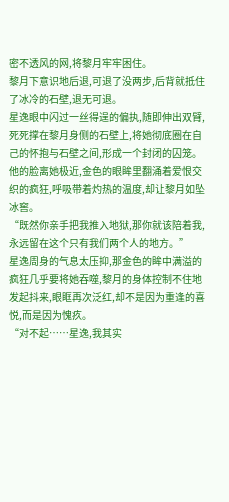密不透风的网,将黎月牢牢困住。
黎月下意识地后退,可退了没两步,后背就抵住了冰冷的石壁,退无可退。
星逸眼中闪过一丝得逞的偏执,随即伸出双臂,死死撑在黎月身侧的石壁上,将她彻底圈在自己的怀抱与石壁之间,形成一个封闭的囚笼。
他的脸离她极近,金色的眼眸里翻涌着爱恨交织的疯狂,呼吸带着灼热的温度,却让黎月如坠冰窖。
“既然你亲手把我推入地狱,那你就该陪着我,永远留在这个只有我们两个人的地方。”
星逸周身的气息太压抑,那金色的眸中满溢的疯狂几乎要将她吞噬,黎月的身体控制不住地发起抖来,眼眶再次泛红,却不是因为重逢的喜悦,而是因为愧疚。
“对不起……星逸,我其实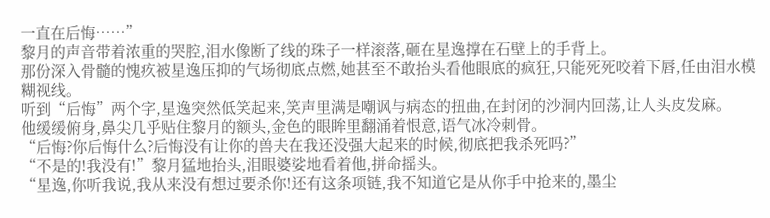一直在后悔……”
黎月的声音带着浓重的哭腔,泪水像断了线的珠子一样滚落,砸在星逸撑在石壁上的手背上。
那份深入骨髓的愧疚被星逸压抑的气场彻底点燃,她甚至不敢抬头看他眼底的疯狂,只能死死咬着下唇,任由泪水模糊视线。
听到“后悔”两个字,星逸突然低笑起来,笑声里满是嘲讽与病态的扭曲,在封闭的沙洞内回荡,让人头皮发麻。
他缓缓俯身,鼻尖几乎贴住黎月的额头,金色的眼眸里翻涌着恨意,语气冰冷刺骨。
“后悔?你后悔什么?后悔没有让你的兽夫在我还没强大起来的时候,彻底把我杀死吗?”
“不是的!我没有!”黎月猛地抬头,泪眼婆娑地看着他,拼命摇头。
“星逸,你听我说,我从来没有想过要杀你!还有这条项链,我不知道它是从你手中抢来的,墨尘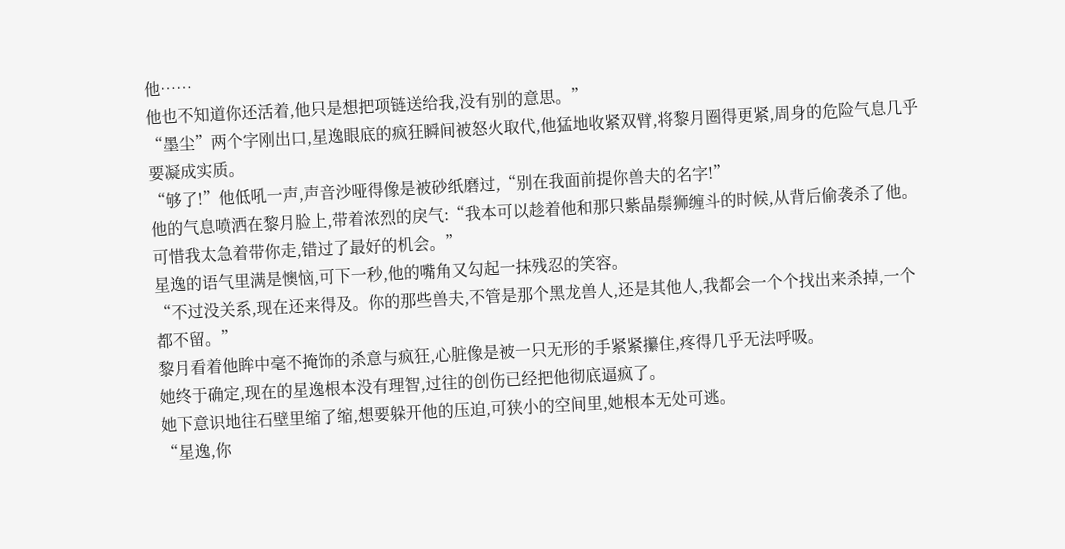他……
他也不知道你还活着,他只是想把项链送给我,没有别的意思。”
“墨尘”两个字刚出口,星逸眼底的疯狂瞬间被怒火取代,他猛地收紧双臂,将黎月圈得更紧,周身的危险气息几乎要凝成实质。
“够了!”他低吼一声,声音沙哑得像是被砂纸磨过,“别在我面前提你兽夫的名字!”
他的气息喷洒在黎月脸上,带着浓烈的戾气:“我本可以趁着他和那只紫晶鬃狮缠斗的时候,从背后偷袭杀了他。可惜我太急着带你走,错过了最好的机会。”
星逸的语气里满是懊恼,可下一秒,他的嘴角又勾起一抹残忍的笑容。
“不过没关系,现在还来得及。你的那些兽夫,不管是那个黑龙兽人,还是其他人,我都会一个个找出来杀掉,一个都不留。”
黎月看着他眸中毫不掩饰的杀意与疯狂,心脏像是被一只无形的手紧紧攥住,疼得几乎无法呼吸。
她终于确定,现在的星逸根本没有理智,过往的创伤已经把他彻底逼疯了。
她下意识地往石壁里缩了缩,想要躲开他的压迫,可狭小的空间里,她根本无处可逃。
“星逸,你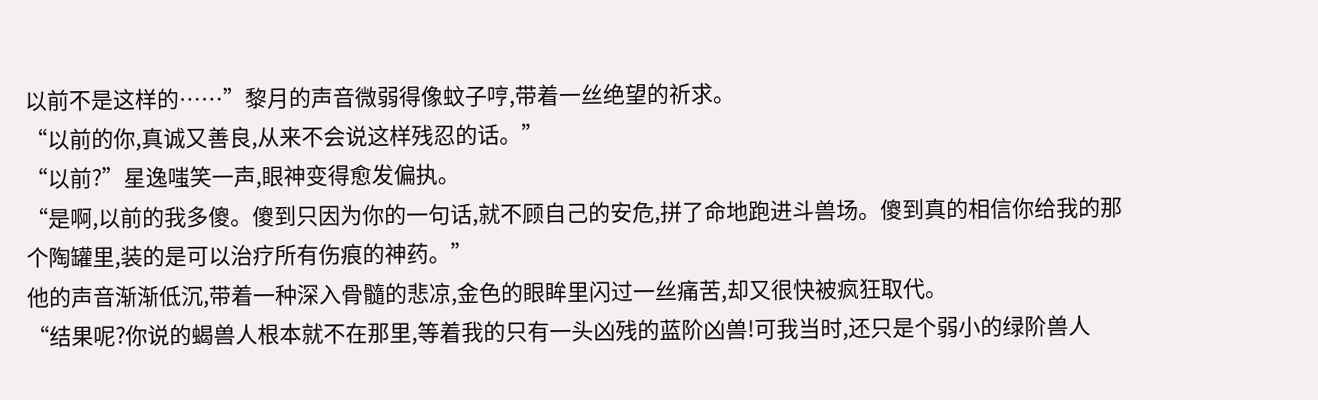以前不是这样的……”黎月的声音微弱得像蚊子哼,带着一丝绝望的祈求。
“以前的你,真诚又善良,从来不会说这样残忍的话。”
“以前?”星逸嗤笑一声,眼神变得愈发偏执。
“是啊,以前的我多傻。傻到只因为你的一句话,就不顾自己的安危,拼了命地跑进斗兽场。傻到真的相信你给我的那个陶罐里,装的是可以治疗所有伤痕的神药。”
他的声音渐渐低沉,带着一种深入骨髓的悲凉,金色的眼眸里闪过一丝痛苦,却又很快被疯狂取代。
“结果呢?你说的蝎兽人根本就不在那里,等着我的只有一头凶残的蓝阶凶兽!可我当时,还只是个弱小的绿阶兽人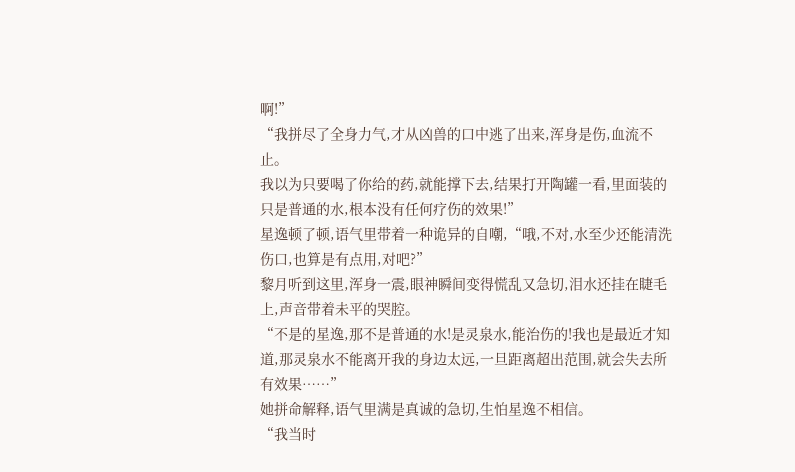啊!”
“我拼尽了全身力气,才从凶兽的口中逃了出来,浑身是伤,血流不止。
我以为只要喝了你给的药,就能撑下去,结果打开陶罐一看,里面装的只是普通的水,根本没有任何疗伤的效果!”
星逸顿了顿,语气里带着一种诡异的自嘲,“哦,不对,水至少还能清洗伤口,也算是有点用,对吧?”
黎月听到这里,浑身一震,眼神瞬间变得慌乱又急切,泪水还挂在睫毛上,声音带着未平的哭腔。
“不是的星逸,那不是普通的水!是灵泉水,能治伤的!我也是最近才知道,那灵泉水不能离开我的身边太远,一旦距离超出范围,就会失去所有效果……”
她拼命解释,语气里满是真诚的急切,生怕星逸不相信。
“我当时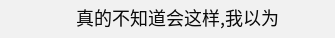真的不知道会这样,我以为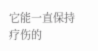它能一直保持疗伤的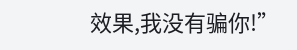效果,我没有骗你!”